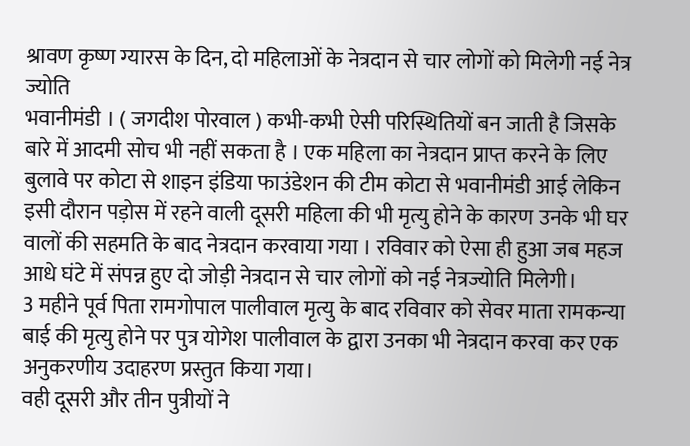श्रावण कृष्ण ग्यारस के दिन, दो महिलाओं के नेत्रदान से चार लोगों को मिलेगी नई नेत्र ज्योति
भवानीमंडी । ( जगदीश पोरवाल ) कभी-कभी ऐसी परिस्थितियों बन जाती है जिसके बारे में आदमी सोच भी नहीं सकता है । एक महिला का नेत्रदान प्राप्त करने के लिए बुलावे पर कोटा से शाइन इंडिया फाउंडेशन की टीम कोटा से भवानीमंडी आई लेकिन इसी दौरान पड़ोस में रहने वाली दूसरी महिला की भी मृत्यु होने के कारण उनके भी घर वालों की सहमति के बाद नेत्रदान करवाया गया । रविवार को ऐसा ही हुआ जब महज आधे घंटे में संपन्न हुए दो जोड़ी नेत्रदान से चार लोगों को नई नेत्रज्योति मिलेगी।
3 महीने पूर्व पिता रामगोपाल पालीवाल मृत्यु के बाद रविवार को सेवर माता रामकन्या बाई की मृत्यु होने पर पुत्र योगेश पालीवाल के द्वारा उनका भी नेत्रदान करवा कर एक अनुकरणीय उदाहरण प्रस्तुत किया गया।
वही दूसरी और तीन पुत्रीयों ने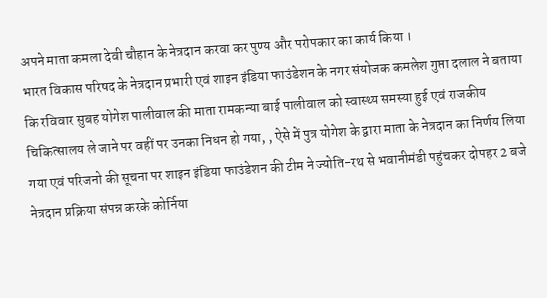अपने माता कमला देवी चौहान के नेत्रदान करवा कर पुण्य और परोपकार का कार्य किया ।
भारत विकास परिषद के नेत्रदान प्रभारी एवं शाइन इंडिया फाउंडेशन के नगर संयोजक कमलेश गुप्ता दलाल ने बताया कि रविवार सुबह योगेश पालीवाल की माता रामकन्या बाई पालीवाल को स्वास्थ्य समस्या हुई एवं राजकीय चिकित्सालय ले जाने पर वहीं पर उनका निधन हो गया, , ऐसे में पुत्र योगेश के द्वारा माता के नेत्रदान का निर्णय लिया गया एवं परिजनो की सूचना पर शाइन इंडिया फाउंडेशन की टीम ने ज्योति-रथ से भवानीमंडी पहुंचकर दोपहर 2 बजे नेत्रदान प्रक्रिया संपन्न करके कोर्निया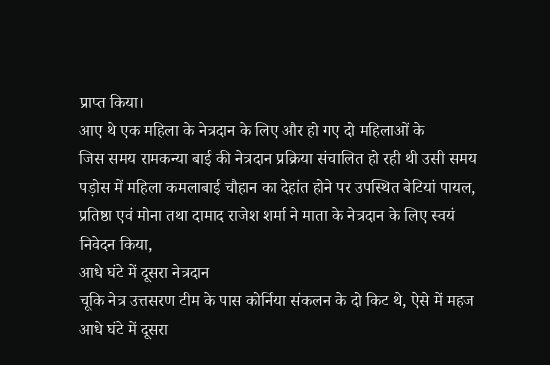प्राप्त किया।
आए थे एक महिला के नेत्रदान के लिए और हो गए दो महिलाओं के
जिस समय रामकन्या बाई की नेत्रदान प्रक्रिया संचालित हो रही थी उसी समय पड़ोस में महिला कमलाबाई चौहान का देहांत होने पर उपस्थित बेटियां पायल, प्रतिष्ठा एवं मोना तथा दामाद राजेश शर्मा ने माता के नेत्रदान के लिए स्वयं निवेदन किया,
आधे घंटे में दूसरा नेत्रदान
चूकि नेत्र उत्तसरण टीम के पास कोर्निया संकलन के दो किट थे, ऐसे में महज आधे घंटे में दूसरा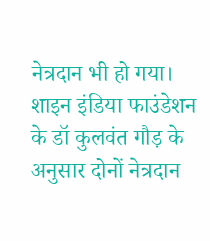नेत्रदान भी हो गया।
शाइन इंडिया फाउंडेशन के डॉ कुलवंत गौड़ के अनुसार दोनों नेत्रदान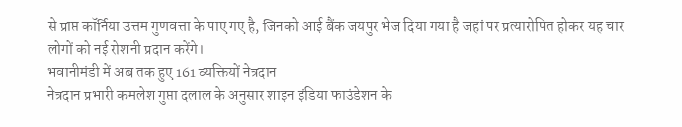से प्राप्त कॉर्निया उत्तम गुणवत्ता के पाए गए है, जिनको आई बैंक जयपुर भेज दिया गया है जहां पर प्रत्यारोपित होकर यह चार लोगों को नई रोशनी प्रदान करेंगे।
भवानीमंडी में अब तक हुए 161 व्यक्तियों नेत्रदान
नेत्रदान प्रभारी कमलेश गुप्ता दलाल के अनुसार शाइन इंडिया फाउंडेशन के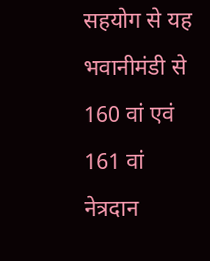सहयोग से यह भवानीमंडी से 160 वां एवं 161 वां नेत्रदान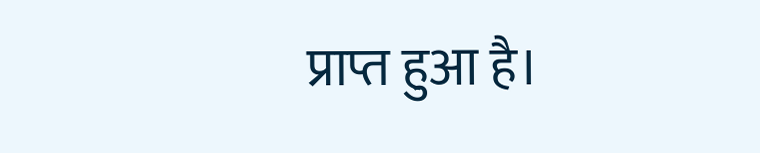प्राप्त हुआ है।